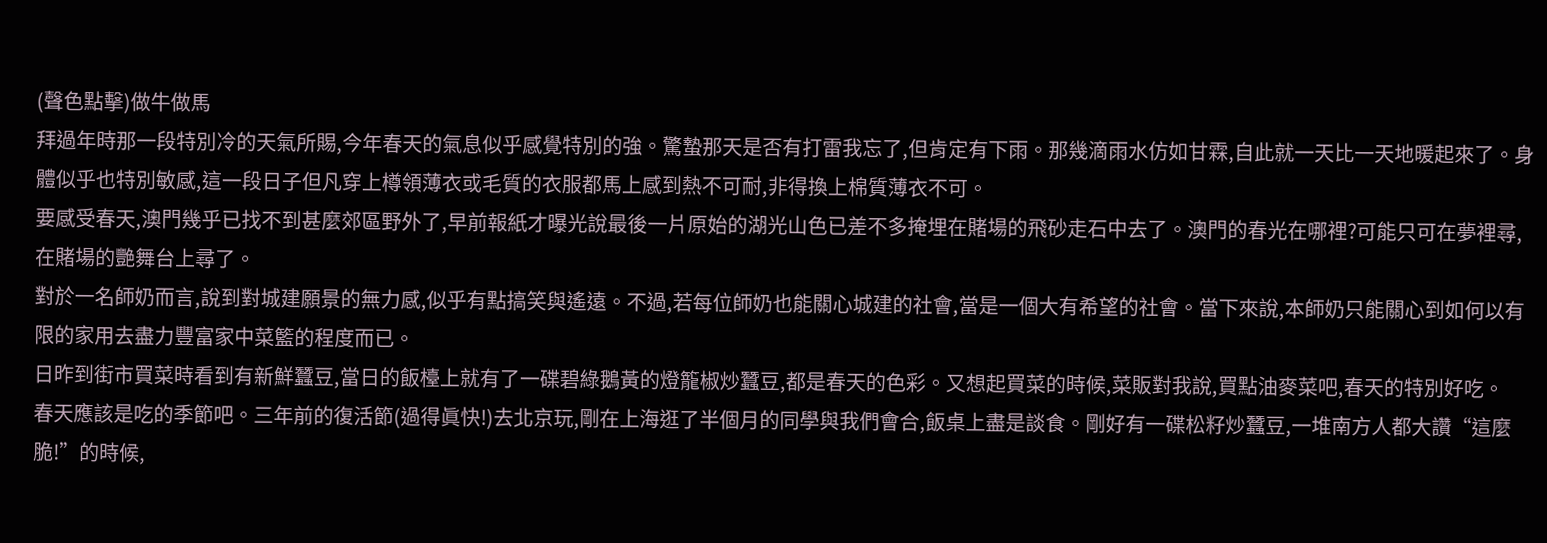(聲色點擊)做牛做馬
拜過年時那一段特別冷的天氣所賜,今年春天的氣息似乎感覺特別的強。驚蟄那天是否有打雷我忘了,但肯定有下雨。那幾滴雨水仿如甘霖,自此就一天比一天地暖起來了。身體似乎也特別敏感,這一段日子但凡穿上樽領薄衣或毛質的衣服都馬上感到熱不可耐,非得換上棉質薄衣不可。
要感受春天,澳門幾乎已找不到甚麼郊區野外了,早前報紙才曝光說最後一片原始的湖光山色已差不多掩埋在賭場的飛砂走石中去了。澳門的春光在哪裡?可能只可在夢裡尋,在賭場的艷舞台上尋了。
對於一名師奶而言,說到對城建願景的無力感,似乎有點搞笑與遙遠。不過,若每位師奶也能關心城建的社會,當是一個大有希望的社會。當下來說,本師奶只能關心到如何以有限的家用去盡力豐富家中菜籃的程度而已。
日昨到街市買菜時看到有新鮮蠶豆,當日的飯檯上就有了一碟碧綠鵝黃的燈籠椒炒蠶豆,都是春天的色彩。又想起買菜的時候,菜販對我說,買點油麥菜吧,春天的特別好吃。
春天應該是吃的季節吧。三年前的復活節(過得眞快!)去北京玩,剛在上海逛了半個月的同學與我們會合,飯桌上盡是談食。剛好有一碟松籽炒蠶豆,一堆南方人都大讚“這麼脆!”的時候,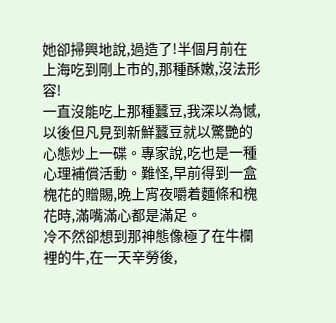她卻掃興地說,過造了!半個月前在上海吃到剛上市的,那種酥嫩,沒法形容!
一直沒能吃上那種蠶豆,我深以為憾,以後但凡見到新鮮蠶豆就以驚艷的心態炒上一碟。專家說,吃也是一種心理補償活動。難怪,早前得到一盒槐花的贈賜,晩上宵夜嚼着麵條和槐花時,滿嘴滿心都是滿足。
冷不然卻想到那神態像極了在牛欄裡的牛,在一天辛勞後,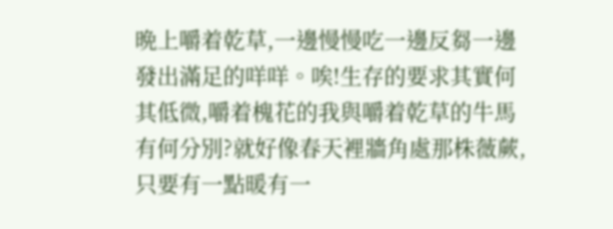晩上嚼着乾草,一邊慢慢吃一邊反芻一邊發出滿足的咩咩。唉!生存的要求其實何其低微,嚼着槐花的我與嚼着乾草的牛馬有何分別?就好像春天裡牆角處那株薇蕨,只要有一點暖有一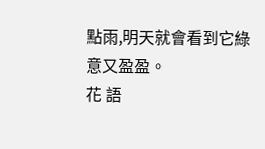點雨,明天就會看到它綠意又盈盈。
花 語